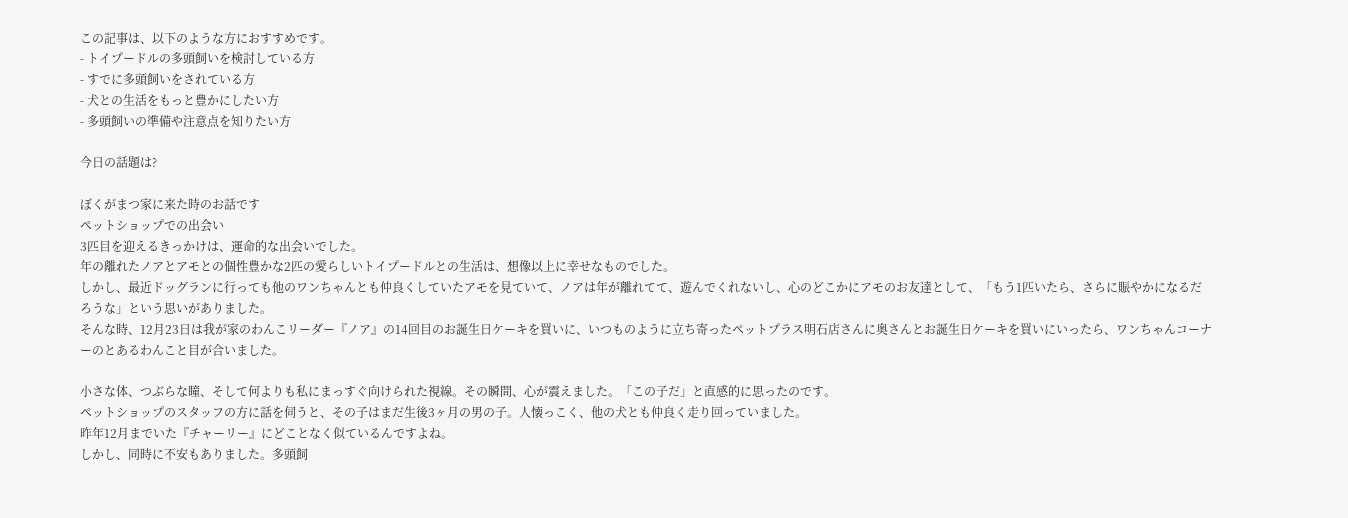この記事は、以下のような方におすすめです。
- トイプードルの多頭飼いを検討している方
- すでに多頭飼いをされている方
- 犬との生活をもっと豊かにしたい方
- 多頭飼いの準備や注意点を知りたい方

今日の話題は?

ぼくがまつ家に来た時のお話です
ペットショップでの出会い
3匹目を迎えるきっかけは、運命的な出会いでした。
年の離れたノアとアモとの個性豊かな2匹の愛らしいトイプードルとの生活は、想像以上に幸せなものでした。
しかし、最近ドッグランに行っても他のワンちゃんとも仲良くしていたアモを見ていて、ノアは年が離れてて、遊んでくれないし、心のどこかにアモのお友達として、「もう1匹いたら、さらに賑やかになるだろうな」という思いがありました。
そんな時、12月23日は我が家のわんこリーダー『ノア』の14回目のお誕生日ケーキを買いに、いつものように立ち寄ったペットプラス明石店さんに奥さんとお誕生日ケーキを買いにいったら、ワンちゃんコーナーのとあるわんこと目が合いました。

小さな体、つぶらな瞳、そして何よりも私にまっすぐ向けられた視線。その瞬間、心が震えました。「この子だ」と直感的に思ったのです。
ペットショップのスタッフの方に話を伺うと、その子はまだ生後3ヶ月の男の子。人懐っこく、他の犬とも仲良く走り回っていました。
昨年12月までいた『チャーリー』にどことなく似ているんですよね。
しかし、同時に不安もありました。多頭飼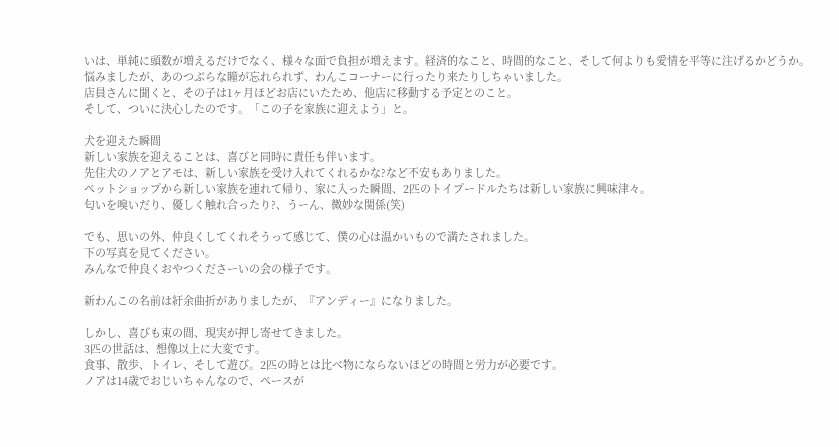いは、単純に頭数が増えるだけでなく、様々な面で負担が増えます。経済的なこと、時間的なこと、そして何よりも愛情を平等に注げるかどうか。
悩みましたが、あのつぶらな瞳が忘れられず、わんこコーナーに行ったり来たりしちゃいました。
店員さんに聞くと、その子は1ヶ月ほどお店にいたため、他店に移動する予定とのこと。
そして、ついに決心したのです。「この子を家族に迎えよう」と。

犬を迎えた瞬間
新しい家族を迎えることは、喜びと同時に責任も伴います。
先住犬のノアとアモは、新しい家族を受け入れてくれるかな?など不安もありました。
ペットショップから新しい家族を連れて帰り、家に入った瞬間、2匹のトイプードルたちは新しい家族に興味津々。
匂いを嗅いだり、優しく触れ合ったり?、うーん、微妙な関係(笑)

でも、思いの外、仲良くしてくれそうって感じて、僕の心は温かいもので満たされました。
下の写真を見てください。
みんなで仲良くおやつくださーいの会の様子です。

新わんこの名前は紆余曲折がありましたが、『アンディー』になりました。

しかし、喜びも束の間、現実が押し寄せてきました。
3匹の世話は、想像以上に大変です。
食事、散歩、トイレ、そして遊び。2匹の時とは比べ物にならないほどの時間と労力が必要です。
ノアは14歳でおじいちゃんなので、ペースが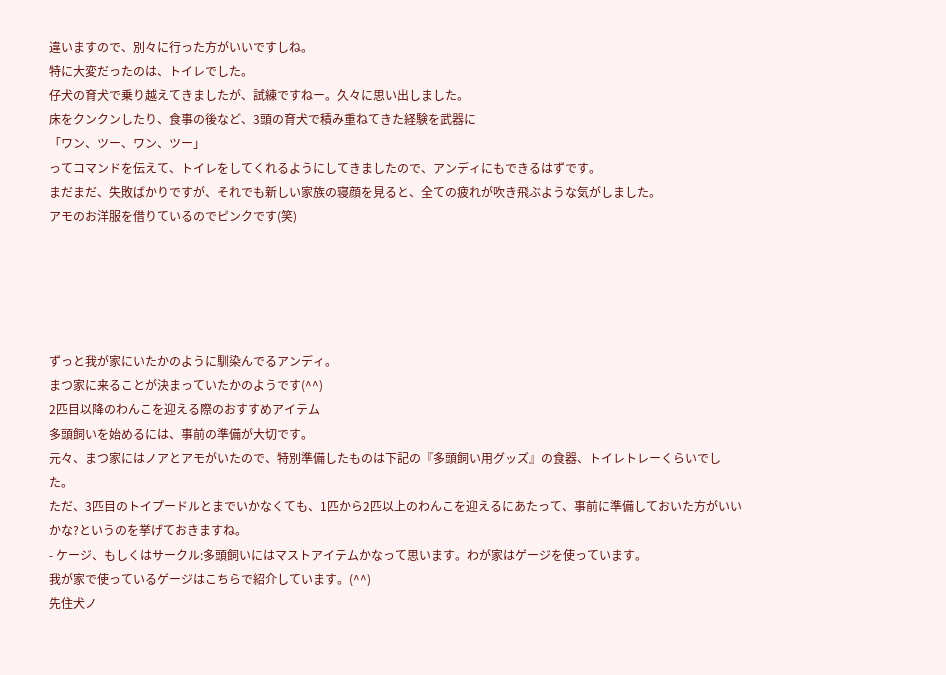違いますので、別々に行った方がいいですしね。
特に大変だったのは、トイレでした。
仔犬の育犬で乗り越えてきましたが、試練ですねー。久々に思い出しました。
床をクンクンしたり、食事の後など、3頭の育犬で積み重ねてきた経験を武器に
「ワン、ツー、ワン、ツー」
ってコマンドを伝えて、トイレをしてくれるようにしてきましたので、アンディにもできるはずです。
まだまだ、失敗ばかりですが、それでも新しい家族の寝顔を見ると、全ての疲れが吹き飛ぶような気がしました。
アモのお洋服を借りているのでピンクです(笑)





ずっと我が家にいたかのように馴染んでるアンディ。
まつ家に来ることが決まっていたかのようです(^^)
2匹目以降のわんこを迎える際のおすすめアイテム
多頭飼いを始めるには、事前の準備が大切です。
元々、まつ家にはノアとアモがいたので、特別準備したものは下記の『多頭飼い用グッズ』の食器、トイレトレーくらいでした。
ただ、3匹目のトイプードルとまでいかなくても、1匹から2匹以上のわんこを迎えるにあたって、事前に準備しておいた方がいいかな?というのを挙げておきますね。
- ケージ、もしくはサークル:多頭飼いにはマストアイテムかなって思います。わが家はゲージを使っています。
我が家で使っているゲージはこちらで紹介しています。(^^)
先住犬ノ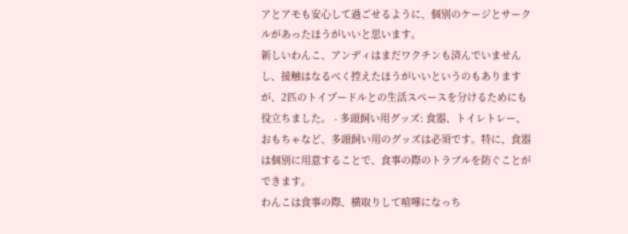アとアモも安心して過ごせるように、個別のケージとサークルがあったほうがいいと思います。
新しいわんこ、アンディはまだワクチンも済んでいませんし、接触はなるべく控えたほうがいいというのもありますが、2匹のトイプードルとの生活スペースを分けるためにも役立ちました。 - 多頭飼い用グッズ: 食器、トイレトレー、おもちゃなど、多頭飼い用のグッズは必須です。特に、食器は個別に用意することで、食事の際のトラブルを防ぐことができます。
わんこは食事の際、横取りして喧嘩になっち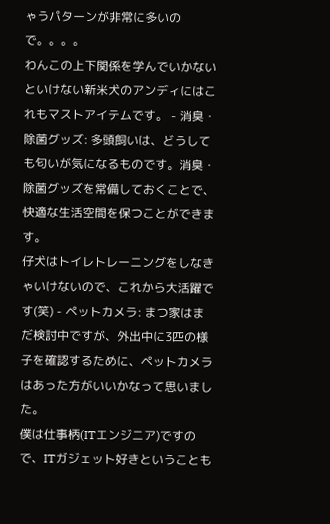ゃうパターンが非常に多いので。。。。
わんこの上下関係を学んでいかないといけない新米犬のアンディにはこれもマストアイテムです。 - 消臭・除菌グッズ: 多頭飼いは、どうしても匂いが気になるものです。消臭・除菌グッズを常備しておくことで、快適な生活空間を保つことができます。
仔犬はトイレトレーニングをしなきゃいけないので、これから大活躍です(笑) - ペットカメラ: まつ家はまだ検討中ですが、外出中に3匹の様子を確認するために、ペットカメラはあった方がいいかなって思いました。
僕は仕事柄(ITエンジニア)ですので、ITガジェット好きということも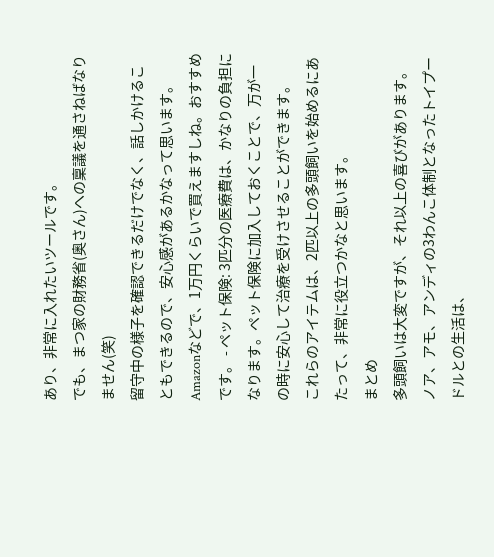あり、非常に入れたいツールです。
でも、まつ家の財務省(奥さん)への稟議を通さねばなりません(笑)
留守中の様子を確認できるだけでなく、話しかけることもできるので、安心感があるかなって思います。
Amazonなどで、1万円くらいで買えますしね。おすすめです。 - ペット保険: 3匹分の医療費は、かなりの負担になります。ペット保険に加入しておくことで、万が一の時に安心して治療を受けさせることができます。
これらのアイテムは、2匹以上の多頭飼いを始めるにあたって、非常に役立つかなと思います。
まとめ
多頭飼いは大変ですが、それ以上の喜びがあります。
ノア、アモ、アンディの3わんこ体制となったトイプードルとの生活は、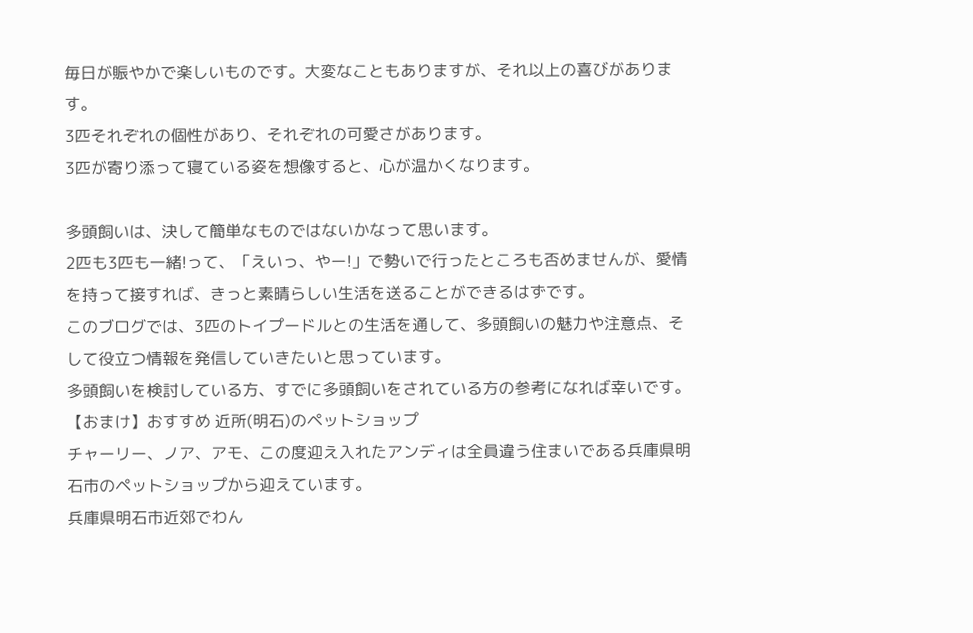毎日が賑やかで楽しいものです。大変なこともありますが、それ以上の喜びがあります。
3匹それぞれの個性があり、それぞれの可愛さがあります。
3匹が寄り添って寝ている姿を想像すると、心が温かくなります。

多頭飼いは、決して簡単なものではないかなって思います。
2匹も3匹も一緒!って、「えいっ、やー!」で勢いで行ったところも否めませんが、愛情を持って接すれば、きっと素晴らしい生活を送ることができるはずです。
このブログでは、3匹のトイプードルとの生活を通して、多頭飼いの魅力や注意点、そして役立つ情報を発信していきたいと思っています。
多頭飼いを検討している方、すでに多頭飼いをされている方の参考になれば幸いです。
【おまけ】おすすめ 近所(明石)のペットショップ
チャーリー、ノア、アモ、この度迎え入れたアンディは全員違う住まいである兵庫県明石市のペットショップから迎えています。
兵庫県明石市近郊でわん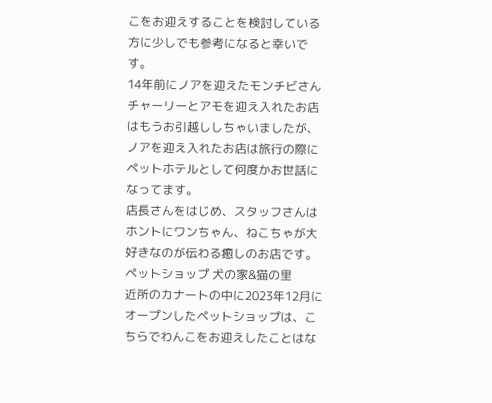こをお迎えすることを検討している方に少しでも参考になると幸いです。
14年前にノアを迎えたモンチビさん
チャーリーとアモを迎え入れたお店はもうお引越ししちゃいましたが、ノアを迎え入れたお店は旅行の際にペットホテルとして何度かお世話になってます。
店長さんをはじめ、スタッフさんはホントにワンちゃん、ねこちゃが大好きなのが伝わる癒しのお店です。
ペットショップ 犬の家&猫の里
近所のカナートの中に2023年12月にオープンしたペットショップは、こちらでわんこをお迎えしたことはな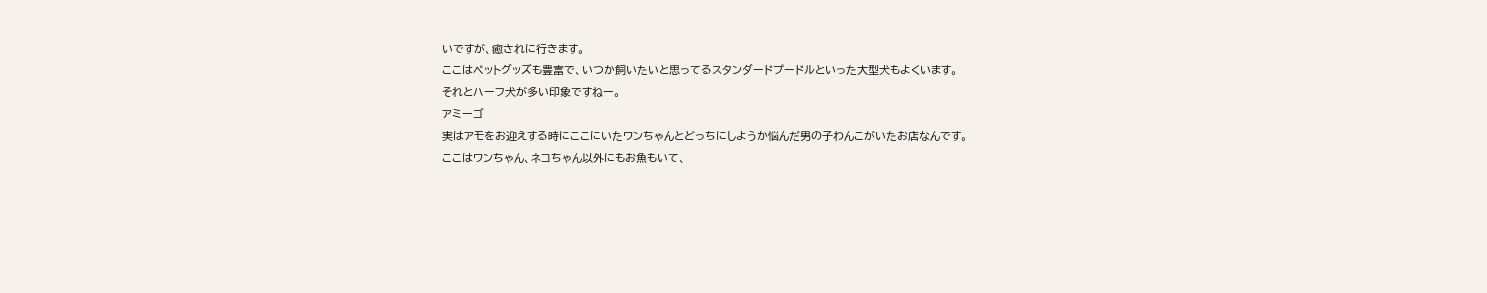いですが、癒されに行きます。
ここはペットグッズも豊富で、いつか飼いたいと思ってるスタンダードプードルといった大型犬もよくいます。
それとハーフ犬が多い印象ですねー。
アミーゴ
実はアモをお迎えする時にここにいたワンちゃんとどっちにしようか悩んだ男の子わんこがいたお店なんです。
ここはワンちゃん、ネコちゃん以外にもお魚もいて、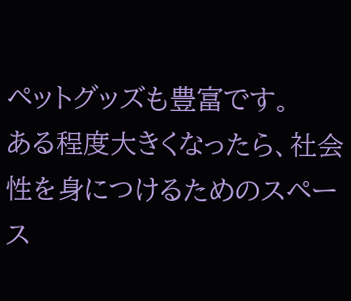ペットグッズも豊富です。
ある程度大きくなったら、社会性を身につけるためのスペース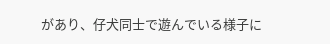があり、仔犬同士で遊んでいる様子に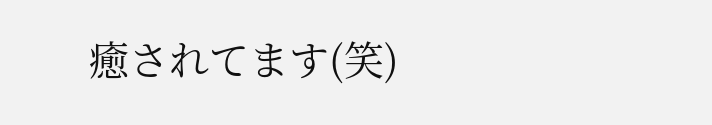癒されてます(笑)